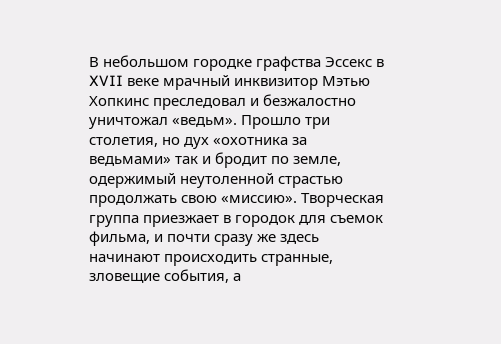В небольшом городке графства Эссекс в XVII веке мрачный инквизитор Мэтью Хопкинс преследовал и безжалостно уничтожал «ведьм». Прошло три столетия, но дух «охотника за ведьмами» так и бродит по земле, одержимый неутоленной страстью продолжать свою «миссию». Творческая группа приезжает в городок для съемок фильма, и почти сразу же здесь начинают происходить странные, зловещие события, а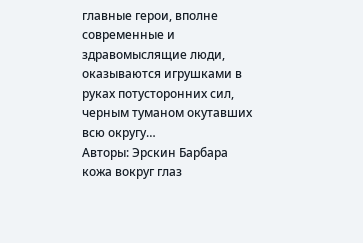главные герои, вполне современные и здравомыслящие люди, оказываются игрушками в руках потусторонних сил, черным туманом окутавших всю округу…
Авторы: Эрскин Барбара
кожа вокруг глаз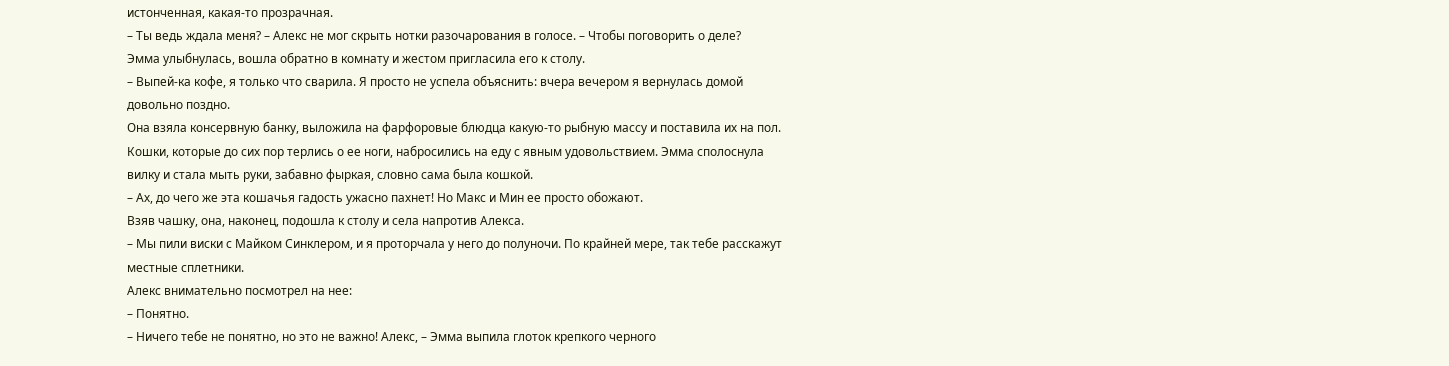истонченная, какая-то прозрачная.
– Ты ведь ждала меня? – Алекс не мог скрыть нотки разочарования в голосе. – Чтобы поговорить о деле?
Эмма улыбнулась, вошла обратно в комнату и жестом пригласила его к столу.
– Выпей-ка кофе, я только что сварила. Я просто не успела объяснить: вчера вечером я вернулась домой довольно поздно.
Она взяла консервную банку, выложила на фарфоровые блюдца какую-то рыбную массу и поставила их на пол. Кошки, которые до сих пор терлись о ее ноги, набросились на еду с явным удовольствием. Эмма сполоснула вилку и стала мыть руки, забавно фыркая, словно сама была кошкой.
– Ах, до чего же эта кошачья гадость ужасно пахнет! Но Макс и Мин ее просто обожают.
Взяв чашку, она, наконец, подошла к столу и села напротив Алекса.
– Мы пили виски с Майком Синклером, и я проторчала у него до полуночи. По крайней мере, так тебе расскажут местные сплетники.
Алекс внимательно посмотрел на нее:
– Понятно.
– Ничего тебе не понятно, но это не важно! Алекс, – Эмма выпила глоток крепкого черного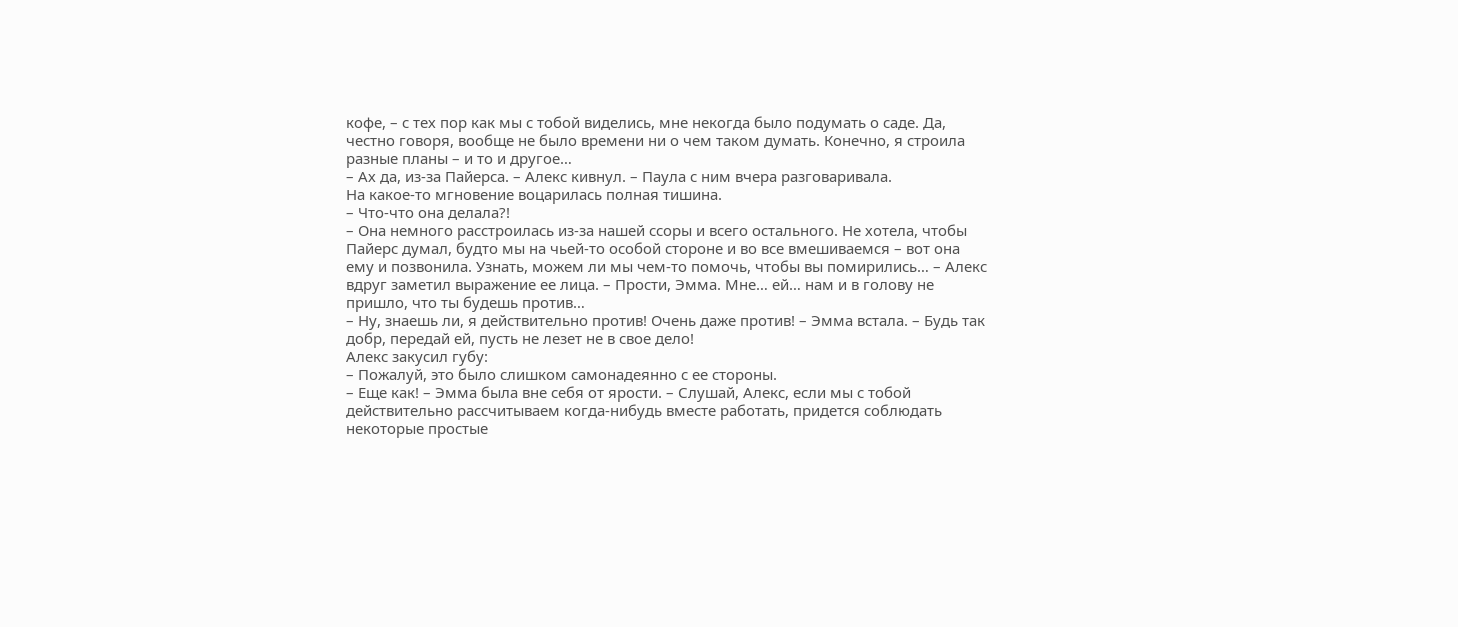кофе, – с тех пор как мы с тобой виделись, мне некогда было подумать о саде. Да, честно говоря, вообще не было времени ни о чем таком думать. Конечно, я строила разные планы – и то и другое…
– Ах да, из-за Пайерса. – Алекс кивнул. – Паула с ним вчера разговаривала.
На какое-то мгновение воцарилась полная тишина.
– Что-что она делала?!
– Она немного расстроилась из-за нашей ссоры и всего остального. Не хотела, чтобы Пайерс думал, будто мы на чьей-то особой стороне и во все вмешиваемся – вот она ему и позвонила. Узнать, можем ли мы чем-то помочь, чтобы вы помирились… – Алекс вдруг заметил выражение ее лица. – Прости, Эмма. Мне… ей… нам и в голову не пришло, что ты будешь против…
– Ну, знаешь ли, я действительно против! Очень даже против! – Эмма встала. – Будь так добр, передай ей, пусть не лезет не в свое дело!
Алекс закусил губу:
– Пожалуй, это было слишком самонадеянно с ее стороны.
– Еще как! – Эмма была вне себя от ярости. – Слушай, Алекс, если мы с тобой действительно рассчитываем когда-нибудь вместе работать, придется соблюдать некоторые простые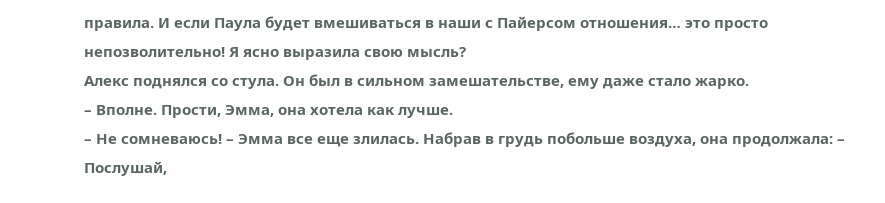правила. И если Паула будет вмешиваться в наши с Пайерсом отношения… это просто непозволительно! Я ясно выразила свою мысль?
Алекс поднялся со стула. Он был в сильном замешательстве, ему даже стало жарко.
– Вполне. Прости, Эмма, она хотела как лучше.
– Не сомневаюсь! – Эмма все еще злилась. Набрав в грудь побольше воздуха, она продолжала: – Послушай,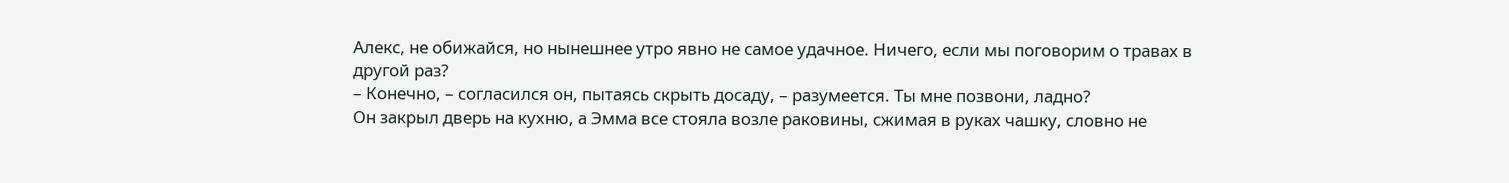Алекс, не обижайся, но нынешнее утро явно не самое удачное. Ничего, если мы поговорим о травах в другой раз?
– Конечно, – согласился он, пытаясь скрыть досаду, – разумеется. Ты мне позвони, ладно?
Он закрыл дверь на кухню, а Эмма все стояла возле раковины, сжимая в руках чашку, словно не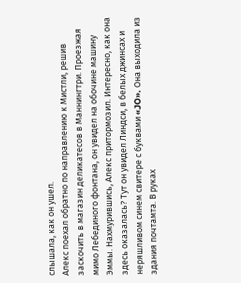слышала, как он ушел.
Алекс поехал обратно по направлению к Мистли, решив заскочить в магазин деликатесов в Маннингтри. Проезжая мимо Лебединого фонтана, он увидел на обочине машину Эммы. Нахмурившись, Алекс притормозил. Интересно, как она здесь оказалась? Тут он увидел Линдси, в белых джинсах и неряшливом синем свитере с буквами «JO». Она выходила из здания почтамта. В руках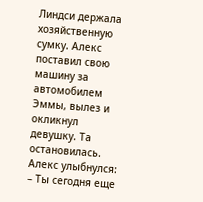Линдси держала хозяйственную сумку. Алекс поставил свою машину за автомобилем Эммы, вылез и окликнул девушку. Та остановилась. Алекс улыбнулся:
– Ты сегодня еще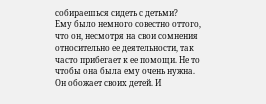собираешься сидеть с детьми?
Ему было немного совестно оттого, что он, несмотря на свои сомнения относительно ее деятельности, так часто прибегает к ее помощи. Не то чтобы она была ему очень нужна. Он обожает своих детей. И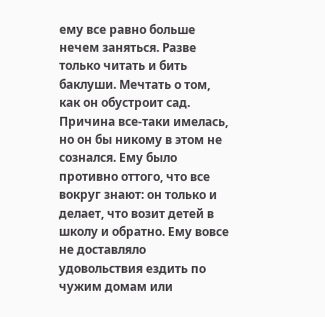ему все равно больше нечем заняться. Разве только читать и бить баклуши. Мечтать о том, как он обустроит сад.
Причина все-таки имелась, но он бы никому в этом не сознался. Ему было противно оттого, что все вокруг знают: он только и делает, что возит детей в школу и обратно. Ему вовсе не доставляло удовольствия ездить по чужим домам или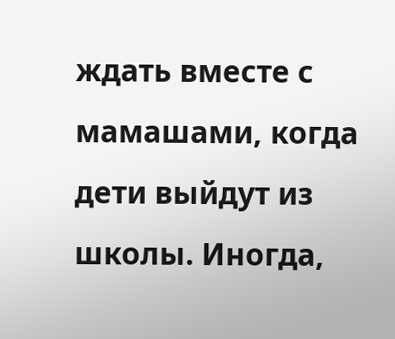ждать вместе с мамашами, когда дети выйдут из школы. Иногда,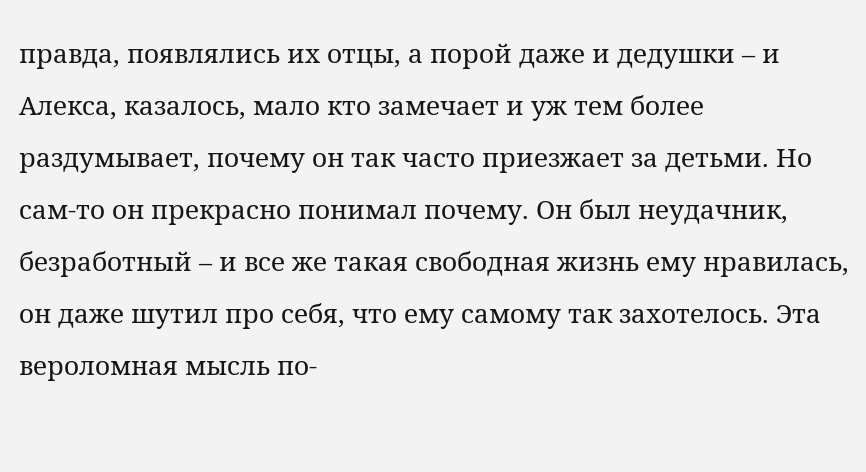правда, появлялись их отцы, а порой даже и дедушки – и Алекса, казалось, мало кто замечает и уж тем более раздумывает, почему он так часто приезжает за детьми. Но сам-то он прекрасно понимал почему. Он был неудачник, безработный – и все же такая свободная жизнь ему нравилась, он даже шутил про себя, что ему самому так захотелось. Эта вероломная мысль по-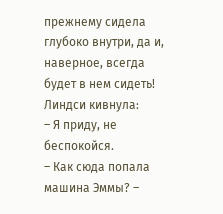прежнему сидела глубоко внутри, да и, наверное, всегда будет в нем сидеть!
Линдси кивнула:
– Я приду, не беспокойся.
– Как сюда попала машина Эммы? –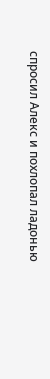спросил Алекс и похлопал ладонью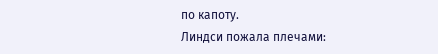по капоту.
Линдси пожала плечами: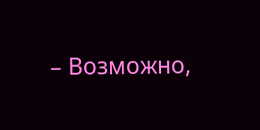– Возможно,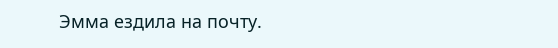Эмма ездила на почту.